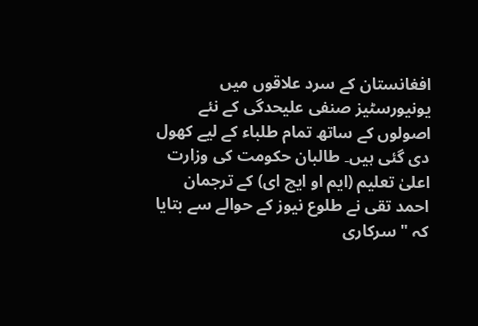افغانستان کے سرد علاقوں میں یونیورسٹیز صنفی علیحدگی کے نئے اصولوں کے ساتھ تمام طلباء کے لیے کھول دی گئی ہیں۔ طالبان حکومت کی وزارت اعلیٰ تعلیم (ایم او ایچ ای) کے ترجمان احمد تقی نے طلوع نیوز کے حوالے سے بتایا کہ "سرکاری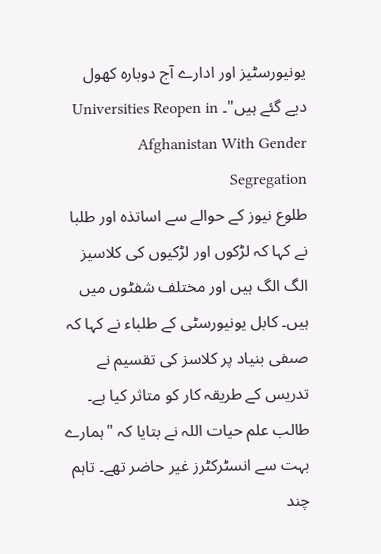یونیورسٹیز اور ادارے آج دوبارہ کھول دیے گئے ہیں"۔ Universities Reopen in Afghanistan With Gender Segregation
طلوع نیوز کے حوالے سے اساتذہ اور طلبا نے کہا کہ لڑکوں اور لڑکیوں کی کلاسیز الگ الگ ہیں اور مختلف شفٹوں میں ہیں۔ کابل یونیورسٹی کے طلباء نے کہا کہ صںفی بنیاد پر کلاسز کی تقسیم نے تدریس کے طریقہ کار کو متاثر کیا ہے۔
طالب علم حیات اللہ نے بتایا کہ "ہمارے بہت سے انسٹرکٹرز غیر حاضر تھے۔ تاہم چند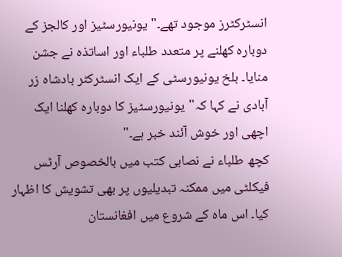انسٹرکٹرز موجود تھے۔" یونیورسٹیز اور کالجز کے دوبارہ کھلنے پر متعدد طلباء اور اساتذہ نے جشن منایا۔ بلخ یونیورسٹی کے ایک انسٹرکٹر بادشاہ زر آبادی نے کہا کہ"یونیورسٹیز کا دوبارہ کھلنا ایک اچھی اور خوش آئند خبر ہے۔"
کچھ طلباء نے نصابی کتب میں بالخصوص آرٹس فیکلٹی میں ممکنہ تبدیلیوں پر بھی تشویش کا اظہار کیا۔ اس ماہ کے شروع میں افغانستان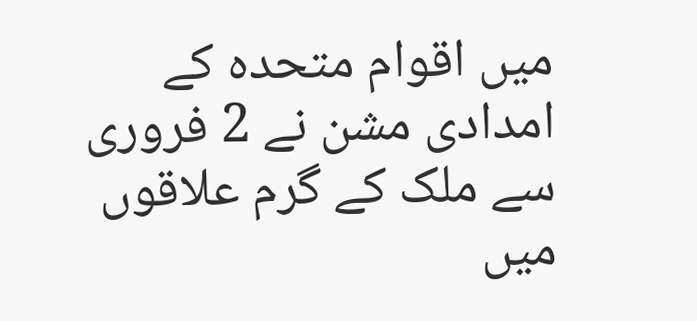میں اقوام متحدہ کے امدادی مشن نے 2 فروری سے ملک کے گرم علاقوں میں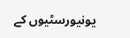یونیورسٹیوں کے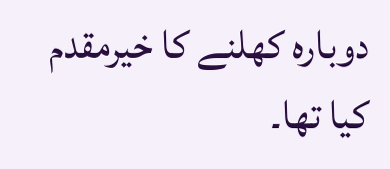دوبارہ کھلنے کا خیرمقدم کیا تھا۔